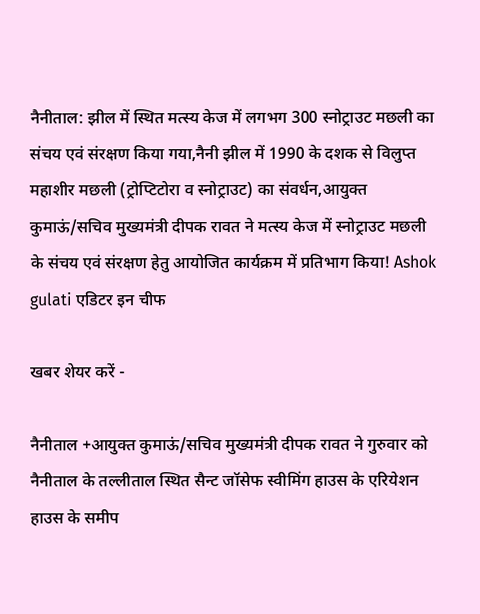नैनीताल: झील में स्थित मत्स्य केज में लगभग 300 स्नोट्राउट मछली का संचय एवं संरक्षण किया गया,नैनी झील में 1990 के दशक से विलुप्त महाशीर मछली (ट्रोप्टिटोरा व स्नोट्राउट) का संवर्धन,आयुक्त कुमाऊं/सचिव मुख्यमंत्री दीपक रावत ने मत्स्य केज में स्नोट्राउट मछली के संचय एवं संरक्षण हेतु आयोजित कार्यक्रम में प्रतिभाग किया! Ashok gulati एडिटर इन चीफ

खबर शेयर करें -

नैनीताल +आयुक्त कुमाऊं/सचिव मुख्यमंत्री दीपक रावत ने गुरुवार को नैनीताल के तल्लीताल स्थित सैन्ट जॉसेफ स्वीमिंग हाउस के एरियेशन हाउस के समीप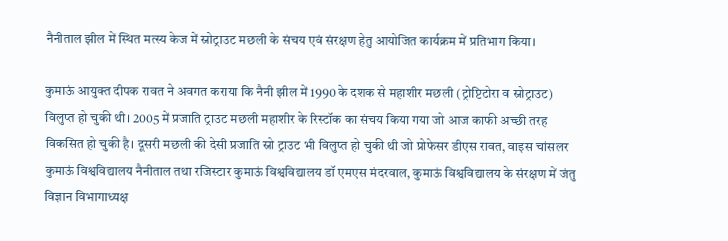नैनीताल झील में स्थित मत्स्य केज में स्नोट्राउट मछली के संचय एवं संरक्षण हेतु आयोजित कार्यक्रम में प्रतिभाग किया।

कुमाऊं आयुक्त दीपक रावत ने अवगत कराया कि नैनी झील में 1990 के दशक से महाशीर मछली (ट्रोप्टिटोरा व स्नोट्राउट) विलुप्त हो चुकी थी। 2005 में प्रजाति ट्राउट मछली महाशीर के रिस्टॉक का संचय किया गया जो आज काफी अच्छी तरह विकसित हो चुकी है। दूसरी मछली की देसी प्रजाति स्नो ट्राउट भी विलुप्त हो चुकी थी जो प्रोफेसर डीएस रावत, वाइस चांसलर कुमाऊं विश्वविद्यालय नैनीताल तथा रजिस्टार कुमाऊं विश्वविद्यालय डॉ एमएस मंदरवाल, कुमाऊं विश्वविद्यालय के संरक्षण में जंतु विज्ञान विभागाध्यक्ष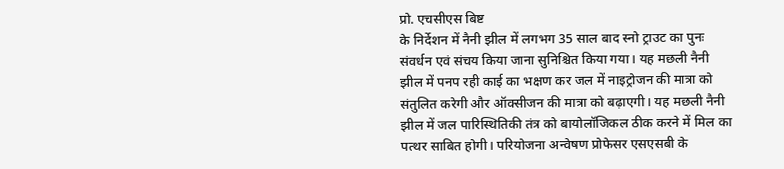प्रो. एचसीएस बिष्ट
के निर्देशन में नैनी झील में लगभग 35 साल बाद स्नो ट्राउट का पुनः संवर्धन एवं संचय किया जाना सुनिश्चित किया गया। यह मछली नैनी झील में पनप रही काई का भक्षण कर जल में नाइट्रोजन की मात्रा को संतुलित करेगी और ऑक्सीजन की मात्रा को बढ़ाएगी। यह मछली नैनी झील में जल पारिस्थितिकी तंत्र को बायोलॉजिकल ठीक करने में मिल का पत्थर साबित होगी। परियोजना अन्वेषण प्रोफेसर एसएसबी के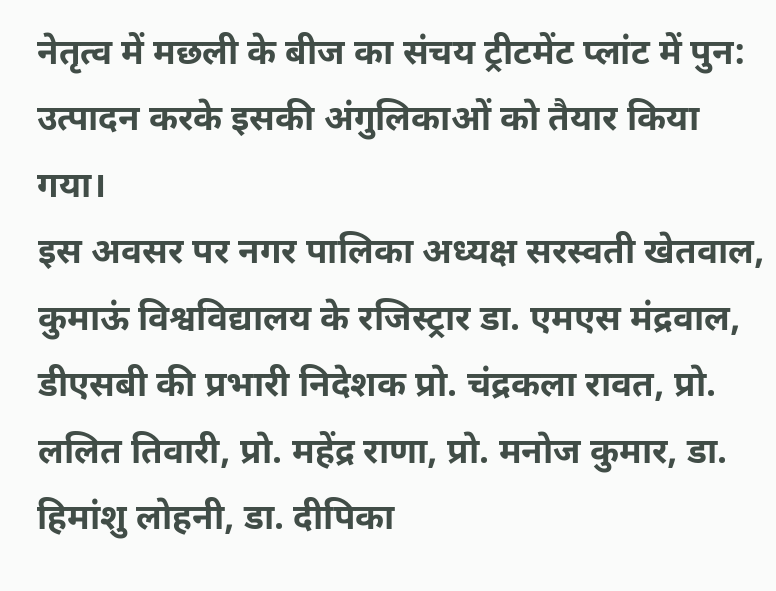नेतृत्व में मछली के बीज का संचय ट्रीटमेंट प्लांट में पुन: उत्पादन करके इसकी अंगुलिकाओं को तैयार किया गया।
इस अवसर पर नगर पालिका अध्यक्ष सरस्वती खेतवाल, कुमाऊं विश्वविद्यालय के रजिस्ट्रार डा. एमएस मंद्रवाल, डीएसबी की प्रभारी निदेशक प्रो. चंद्रकला रावत, प्रो. ललित तिवारी, प्रो. महेंद्र राणा, प्रो. मनोज कुमार, डा. हिमांशु लोहनी, डा. दीपिका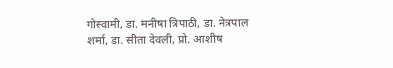गोस्वामी, डा. मनीषा त्रिपाठी, डा. नेत्रपाल शर्मा, डा. सीता देवली, प्रो. आशीष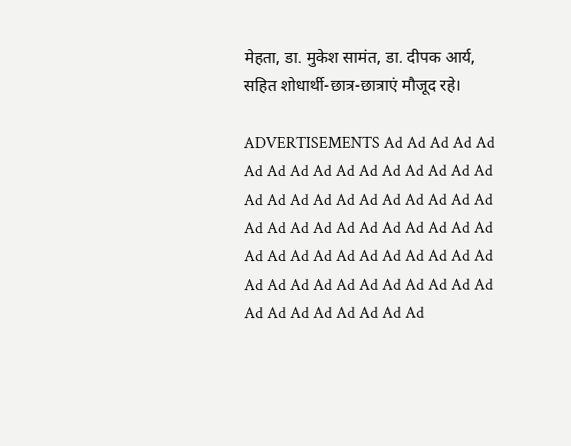मेहता, डा. मुकेश सामंत, डा. दीपक आर्य, सहित शोधार्थी-छात्र-छात्राएं मौजूद रहे।

ADVERTISEMENTS Ad Ad Ad Ad Ad Ad Ad Ad Ad Ad Ad Ad Ad Ad Ad Ad Ad Ad Ad Ad Ad Ad Ad Ad Ad Ad Ad Ad Ad Ad Ad Ad Ad Ad Ad Ad Ad Ad Ad Ad Ad Ad Ad Ad Ad Ad Ad Ad Ad Ad Ad Ad Ad Ad Ad Ad Ad Ad Ad Ad Ad Ad Ad Ad Ad Ad Ad Ad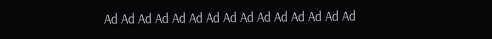Ad Ad Ad Ad Ad Ad Ad Ad Ad Ad Ad Ad Ad Ad Ad